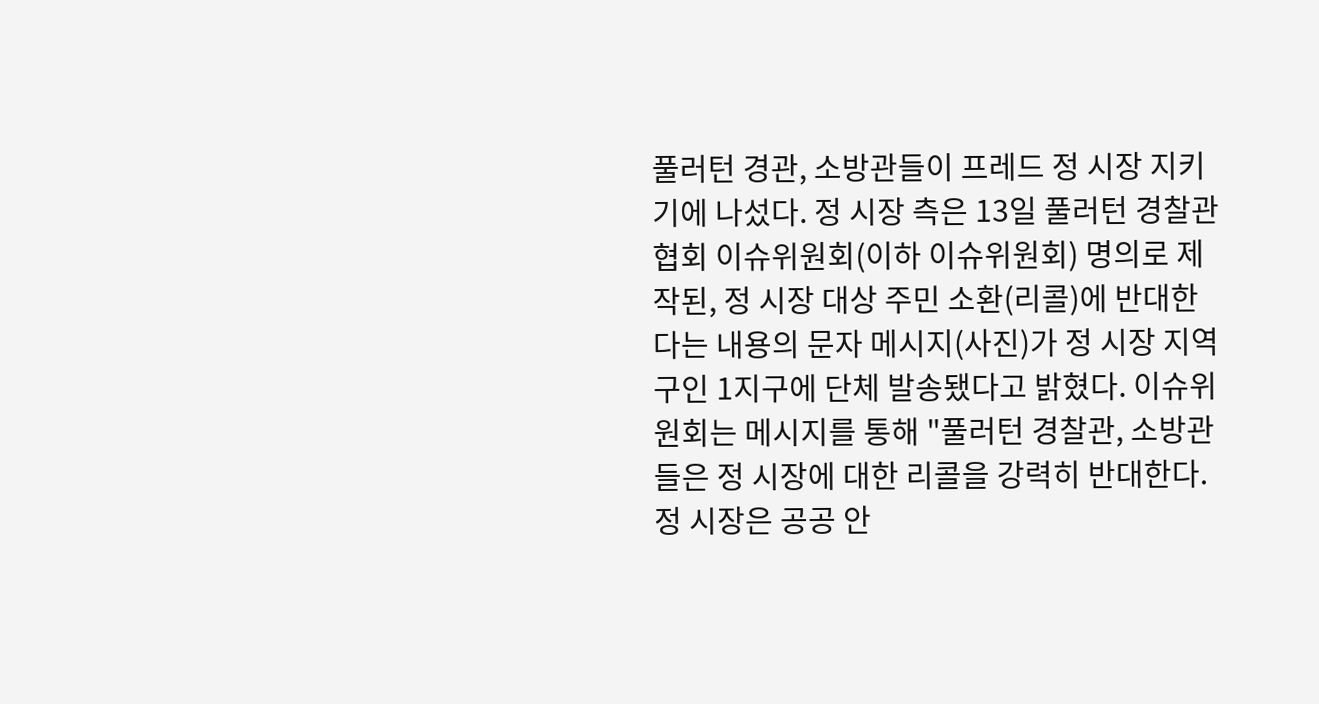풀러턴 경관, 소방관들이 프레드 정 시장 지키기에 나섰다. 정 시장 측은 13일 풀러턴 경찰관협회 이슈위원회(이하 이슈위원회) 명의로 제작된, 정 시장 대상 주민 소환(리콜)에 반대한다는 내용의 문자 메시지(사진)가 정 시장 지역구인 1지구에 단체 발송됐다고 밝혔다. 이슈위원회는 메시지를 통해 "풀러턴 경찰관, 소방관들은 정 시장에 대한 리콜을 강력히 반대한다. 정 시장은 공공 안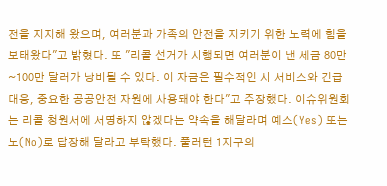전을 지지해 왔으며, 여러분과 가족의 안전을 지키기 위한 노력에 힘을 보태왔다"고 밝혔다. 또 "리콜 선거가 시행되면 여러분이 낸 세금 80만~100만 달러가 낭비될 수 있다. 이 자금은 필수적인 시 서비스와 긴급 대응, 중요한 공공안전 자원에 사용돼야 한다"고 주장했다. 이슈위원회는 리콜 청원서에 서명하지 않겠다는 약속을 해달라며 예스(Yes) 또는 노(No)로 답장해 달라고 부탁했다. 풀러턴 1지구의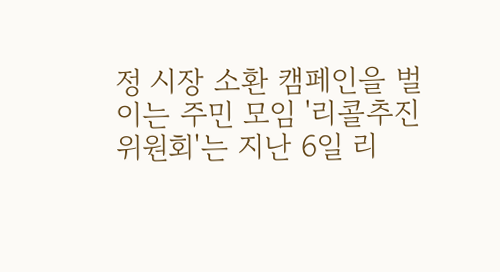정 시장 소환 캠페인을 벌이는 주민 모임 '리콜추진위원회'는 지난 6일 리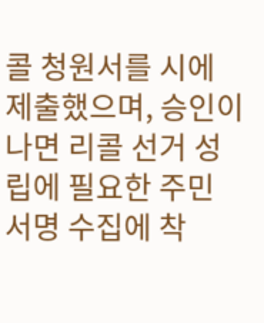콜 청원서를 시에 제출했으며, 승인이 나면 리콜 선거 성립에 필요한 주민 서명 수집에 착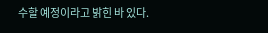수할 예정이라고 밝힌 바 있다.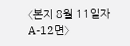〈본지 8월 11일자 A-12면〉